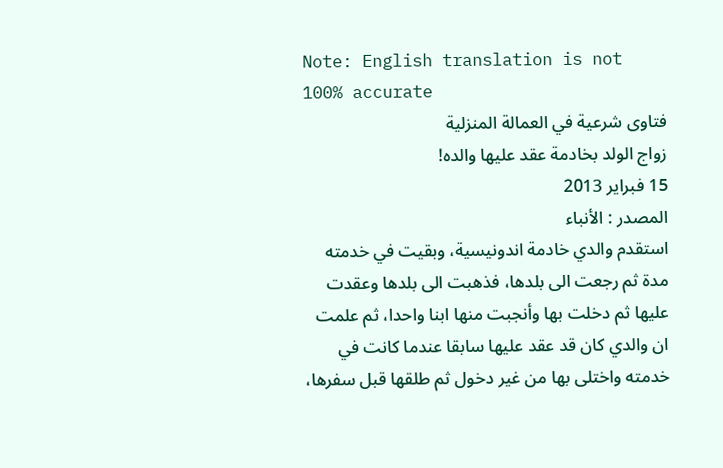Note: English translation is not 100% accurate
فتاوى شرعية في العمالة المنزلية
زواج الولد بخادمة عقد عليها والده!
15 فبراير 2013
المصدر : الأنباء
استقدم والدي خادمة اندونيسية، وبقيت في خدمته مدة ثم رجعت الى بلدها، فذهبت الى بلدها وعقدت عليها ثم دخلت بها وأنجبت منها ابنا واحدا، ثم علمت ان والدي كان قد عقد عليها سابقا عندما كانت في خدمته واختلى بها من غير دخول ثم طلقها قبل سفرها،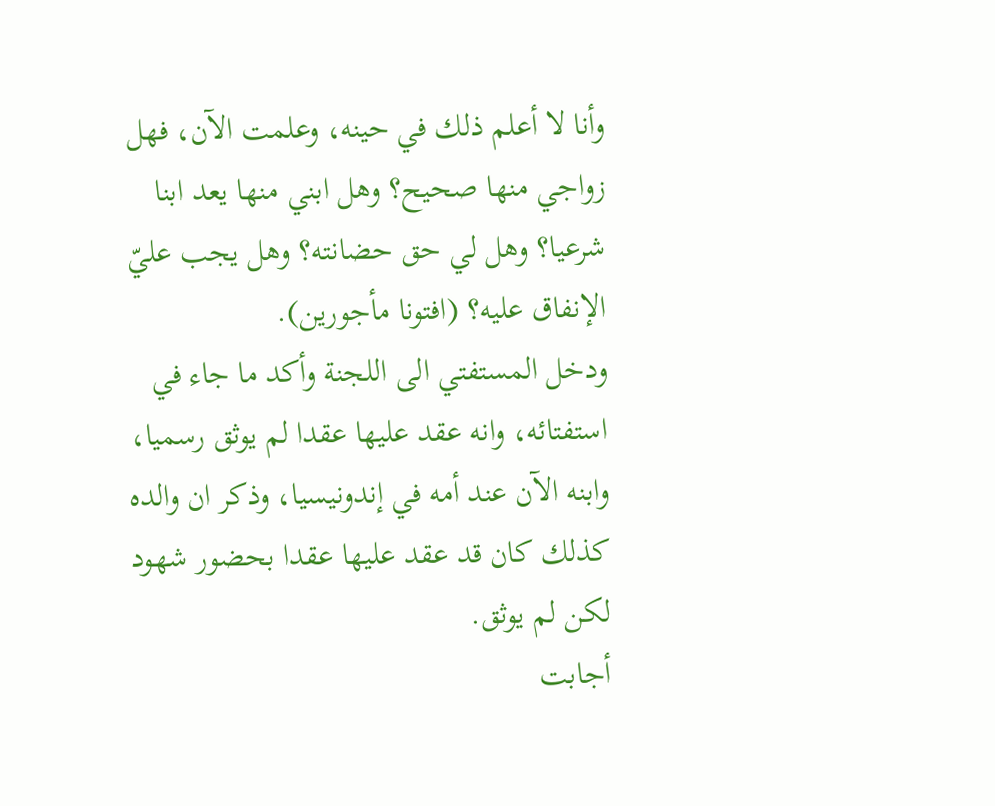وأنا لا أعلم ذلك في حينه، وعلمت الآن، فهل زواجي منها صحيح؟ وهل ابني منها يعد ابنا شرعيا؟ وهل لي حق حضانته؟ وهل يجب عليّ الإنفاق عليه؟ (افتونا مأجورين).
ودخل المستفتي الى اللجنة وأكد ما جاء في استفتائه، وانه عقد عليها عقدا لم يوثق رسميا، وابنه الآن عند أمه في إندونيسيا، وذكر ان والده كذلك كان قد عقد عليها عقدا بحضور شهود لكن لم يوثق.
أجابت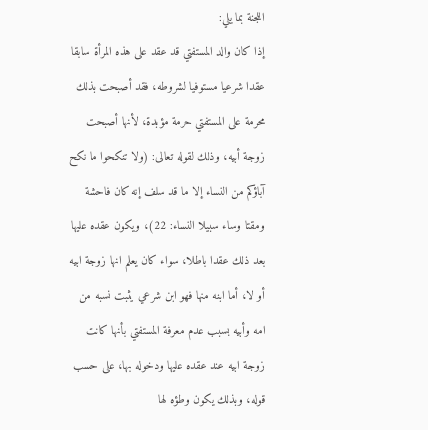اللجنة بما يلي:
إذا كان والد المستفتي قد عقد على هذه المرأة سابقا عقدا شرعيا مستوفيا لشروطه، فقد أصبحت بذلك محرمة على المستفتي حرمة مؤبدة، لأنها أصبحت زوجة أبيه، وذلك لقوله تعالى: (ولا تنكحوا ما نكح آباؤكم من النساء إلا ما قد سلف إنه كان فاحشة ومقتا وساء سبيلا النساء: 22)، ويكون عقده عليها بعد ذلك عقدا باطلا، سواء كان يعلم انها زوجة ابيه أو لا، أما ابنه منها فهو ابن شرعي يثبت نسبه من امه وأبيه بسبب عدم معرفة المستفتي بأنها كانت زوجة ابيه عند عقده عليها ودخوله بها، على حسب قوله، وبذلك يكون وطؤه لها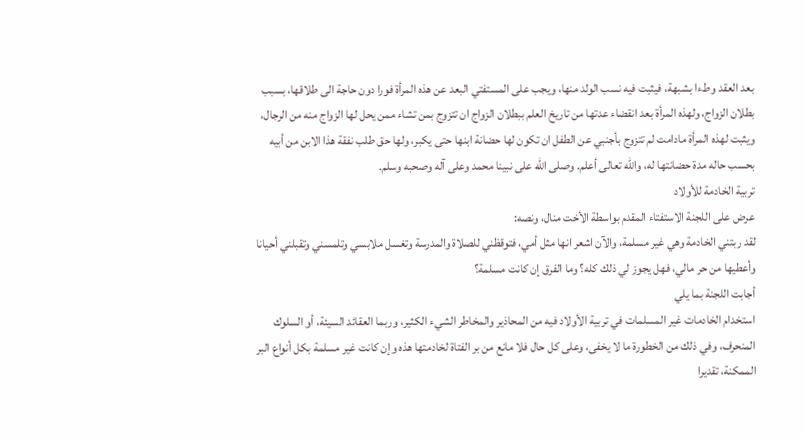بعد العقد وطءا بشبهة، فيثبت فيه نسب الولد منها، ويجب على المستفتي البعد عن هذه المرأة فورا دون حاجة الى طلاقها، بسبب بطلان الزواج، ولهذه المرأة بعد انقضاء عدتها من تاريخ العلم ببطلان الزواج ان تتزوج بمن تشاء ممن يحل لها الزواج منه من الرجال، ويثبت لهذه المرأة مادامت لم تتزوج بأجنبي عن الطفل ان تكون لها حضانة ابنها حتى يكبر، ولها حق طلب نفقة هذا الابن من أبيه بحسب حاله مدة حضانتها له، والله تعالى أعلم. وصلى الله على نبينا محمد وعلى آله وصحبه وسلم.
تربية الخادمة للأولاد
عرض على اللجنة الاستفتاء المقدم بواسطة الأخت منال، ونصه:
لقد ربتني الخادمة وهي غير مسلمة، والآن اشعر انها مثل أمي، فتوقظني للصلاة والمدرسة وتغسل ملابسي وتلمسني وتقبلني أحيانا وأعطيها من حر مالي، فهل يجوز لي ذلك كله؟ وما الفرق إن كانت مسلمة؟
أجابت اللجنة بما يلي
استخدام الخادمات غير المسلمات في تربية الأولاد فيه من المحاذير والمخاطر الشيء الكثير، وربما العقائد السيئة، أو السلوك المنحرف، وفي ذلك من الخطورة ما لا يخفى، وعلى كل حال فلا مانع من بر الفتاة لخادمتها هذه وإن كانت غير مسلمة بكل أنواع البر الممكنة، تقديرا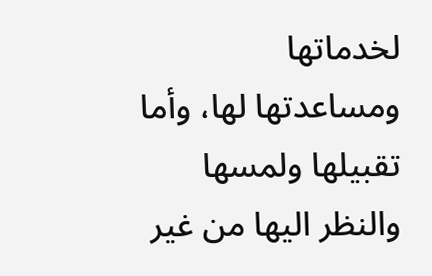لخدماتها ومساعدتها لها، وأما تقبيلها ولمسها والنظر اليها من غير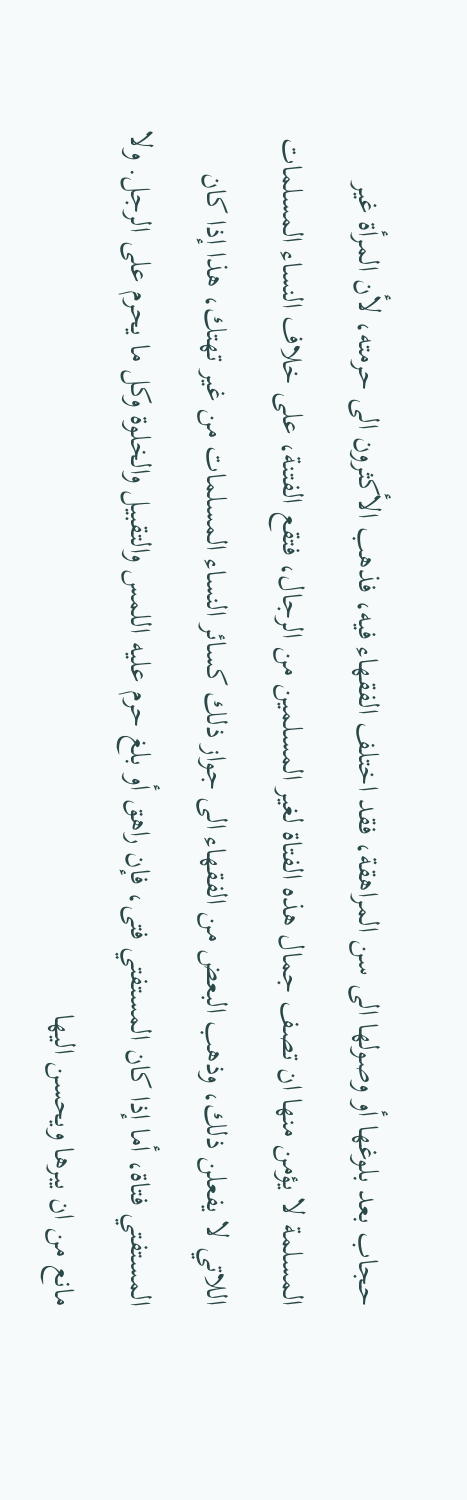حجاب بعد بلوغها أو وصولها الى سن المراهقة، فقد اختلف الفقهاء فيه، فذهب الأكثرون الى حرمته، لأن المرأة غير المسلمة لا يؤمن منها ان تصف جمال هذه الفتاة لغير المسلمين من الرجال، فتقع الفتنة، على خلاف النساء المسلمات اللاتي لا يفعلن ذلك، وذهب البعض من الفقهاء الى جواز ذلك كسائر النساء المسلمات من غير تهتك، هذا إذا كان المستفتي فتاة، أما إذا كان المستفتي فتى، فإن راهق أو بلغ حرم عليه اللمس والتقبيل والخلوة وكل ما يحرم على الرجل. ولا مانع من ان يبرها ويحسن اليها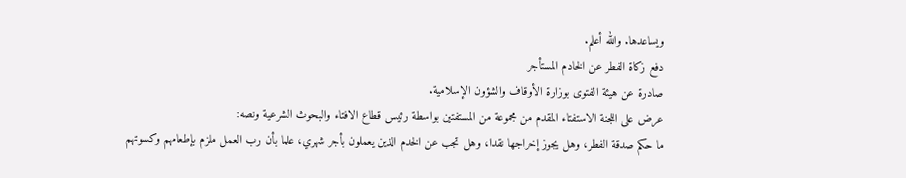ويساعدها. والله أعلم.
دفع زكاة الفطر عن الخادم المستأجر
صادرة عن هيئة الفتوى بوزارة الأوقاف والشؤون الإسلامية.
عرض على اللجنة الاستفتاء المقدم من مجموعة من المستفتين بواسطة رئيس قطاع الافتاء والبحوث الشرعية ونصه:
ما حكم صدقة الفطر، وهل يجوز إخراجها نقدا، وهل تجب عن الخدم الذين يعملون بأجر شهري، علما بأن رب العمل ملزم بإطعامهم وكسوتهم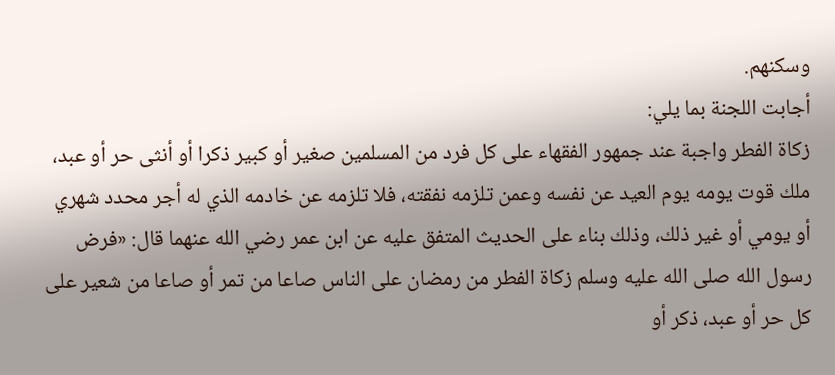وسكنهم.
أجابت اللجنة بما يلي:
زكاة الفطر واجبة عند جمهور الفقهاء على كل فرد من المسلمين صغير أو كبير ذكرا أو أنثى حر أو عبد، ملك قوت يومه يوم العيد عن نفسه وعمن تلزمه نفقته، فلا تلزمه عن خادمه الذي له أجر محدد شهري أو يومي أو غير ذلك، وذلك بناء على الحديث المتفق عليه عن ابن عمر رضي الله عنهما قال: «فرض رسول الله صلى الله عليه وسلم زكاة الفطر من رمضان على الناس صاعا من تمر أو صاعا من شعير على كل حر أو عبد، ذكر أو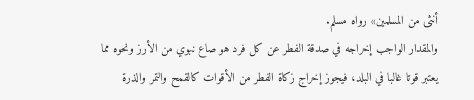أنثى من المسلمين» رواه مسلم.
والمقدار الواجب إخراجه في صدقة الفطر عن كل فرد هو صاع نبوي من الأرز ونحوه مما يعتبر قوتا غالبا في البلد، فيجوز إخراج زكاة الفطر من الأقوات كالقمح والتمر والذرة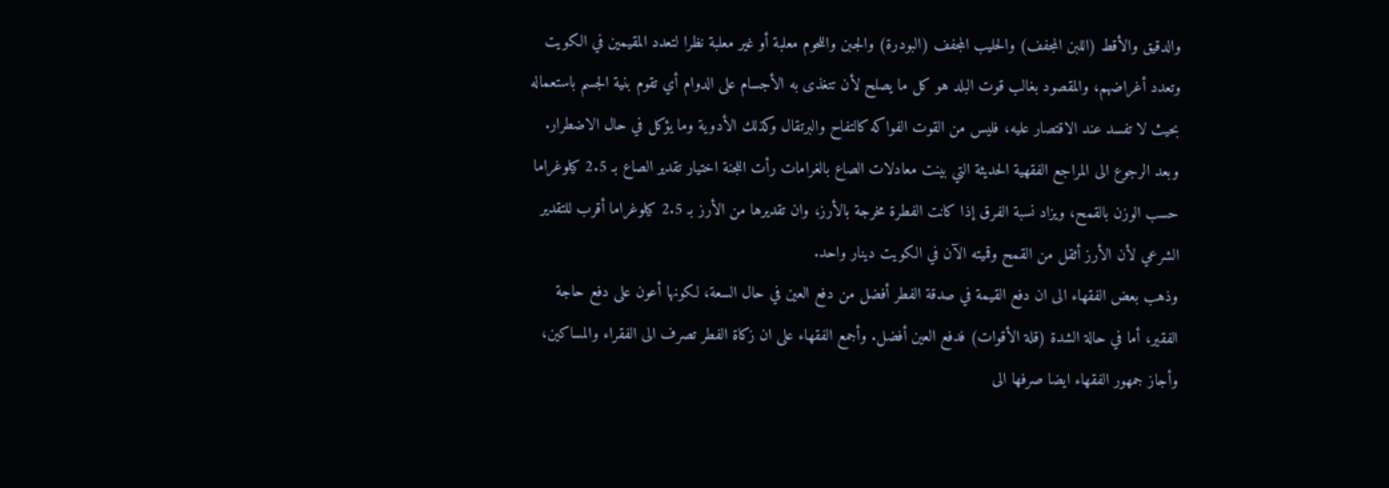والدقيق والأقط (اللبن المجفف) والحليب المجفف (البودرة) والجبن واللحوم معلبة أو غير معلبة نظرا لتعدد المقيمين في الكويت وتعدد أغراضهم، والمقصود بغالب قوت البلد هو كل ما يصلح لأن تتغذى به الأجسام على الدوام أي تقوم بنية الجسم باستعماله بحيث لا تفسد عند الاقتصار عليه، فليس من القوت الفواكه كالتفاح والبرتقال وكذلك الأدوية وما يؤكل في حال الاضطرار. وبعد الرجوع الى المراجع الفقهية الحديثة التي بينت معادلات الصاع بالغرامات رأت اللجنة اختيار تقدير الصاع بـ 2.5 كيلوغراما حسب الوزن بالقمح، ويزاد نسبة الفرق إذا كانت الفطرة مخرجة بالأرز، وان تقديرها من الأرز بـ 2.5 كيلوغراما أقرب للتقدير الشرعي لأن الأرز أثقل من القمح وقميته الآن في الكويت دينار واحد.
وذهب بعض الفقهاء الى ان دفع القيمة في صدقة الفطر أفضل من دفع العين في حال السعة، لكونها أعون على دفع حاجة الفقير، أما في حالة الشدة (قلة الأقوات) فدفع العين أفضل. وأجمع الفقهاء على ان زكاة الفطر تصرف الى الفقراء والمساكين، وأجاز جمهور الفقهاء ايضا صرفها الى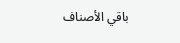باقي الأصناف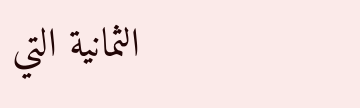الثمانية التي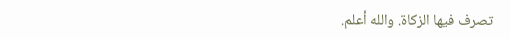تصرف فيها الزكاة. والله أعلم.